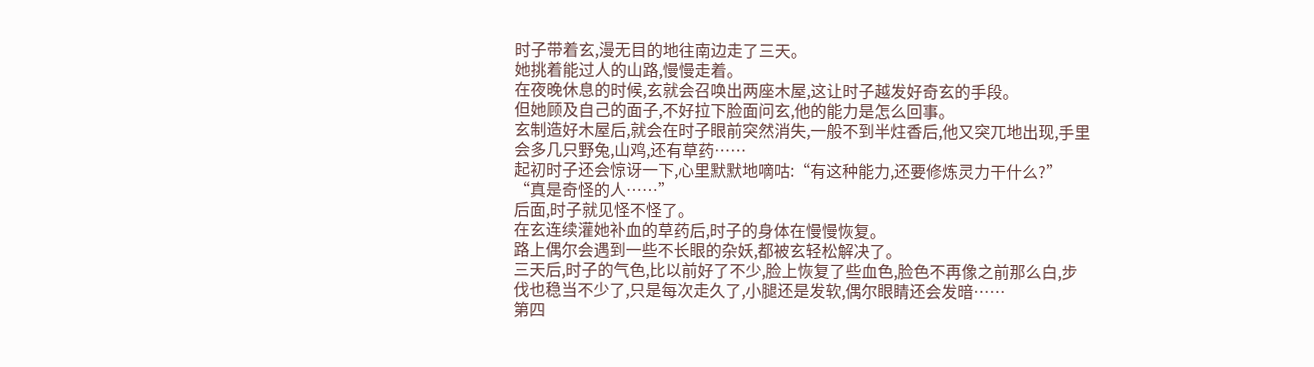时子带着玄,漫无目的地往南边走了三天。
她挑着能过人的山路,慢慢走着。
在夜晚休息的时候,玄就会召唤出两座木屋,这让时子越发好奇玄的手段。
但她顾及自己的面子,不好拉下脸面问玄,他的能力是怎么回事。
玄制造好木屋后,就会在时子眼前突然消失,一般不到半炷香后,他又突兀地出现,手里会多几只野兔,山鸡,还有草药……
起初时子还会惊讶一下,心里默默地嘀咕:“有这种能力,还要修炼灵力干什么?”
“真是奇怪的人……”
后面,时子就见怪不怪了。
在玄连续灌她补血的草药后,时子的身体在慢慢恢复。
路上偶尔会遇到一些不长眼的杂妖,都被玄轻松解决了。
三天后,时子的气色,比以前好了不少,脸上恢复了些血色,脸色不再像之前那么白,步伐也稳当不少了,只是每次走久了,小腿还是发软,偶尔眼睛还会发暗……
第四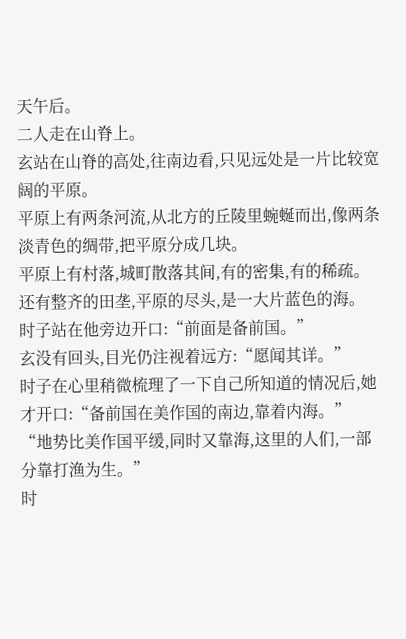天午后。
二人走在山脊上。
玄站在山脊的高处,往南边看,只见远处是一片比较宽阔的平原。
平原上有两条河流,从北方的丘陵里蜿蜒而出,像两条淡青色的绸带,把平原分成几块。
平原上有村落,城町散落其间,有的密集,有的稀疏。
还有整齐的田垄,平原的尽头,是一大片蓝色的海。
时子站在他旁边开口:“前面是备前国。”
玄没有回头,目光仍注视着远方:“愿闻其详。”
时子在心里稍微梳理了一下自己所知道的情况后,她才开口:“备前国在美作国的南边,靠着内海。”
“地势比美作国平缓,同时又靠海,这里的人们,一部分靠打渔为生。”
时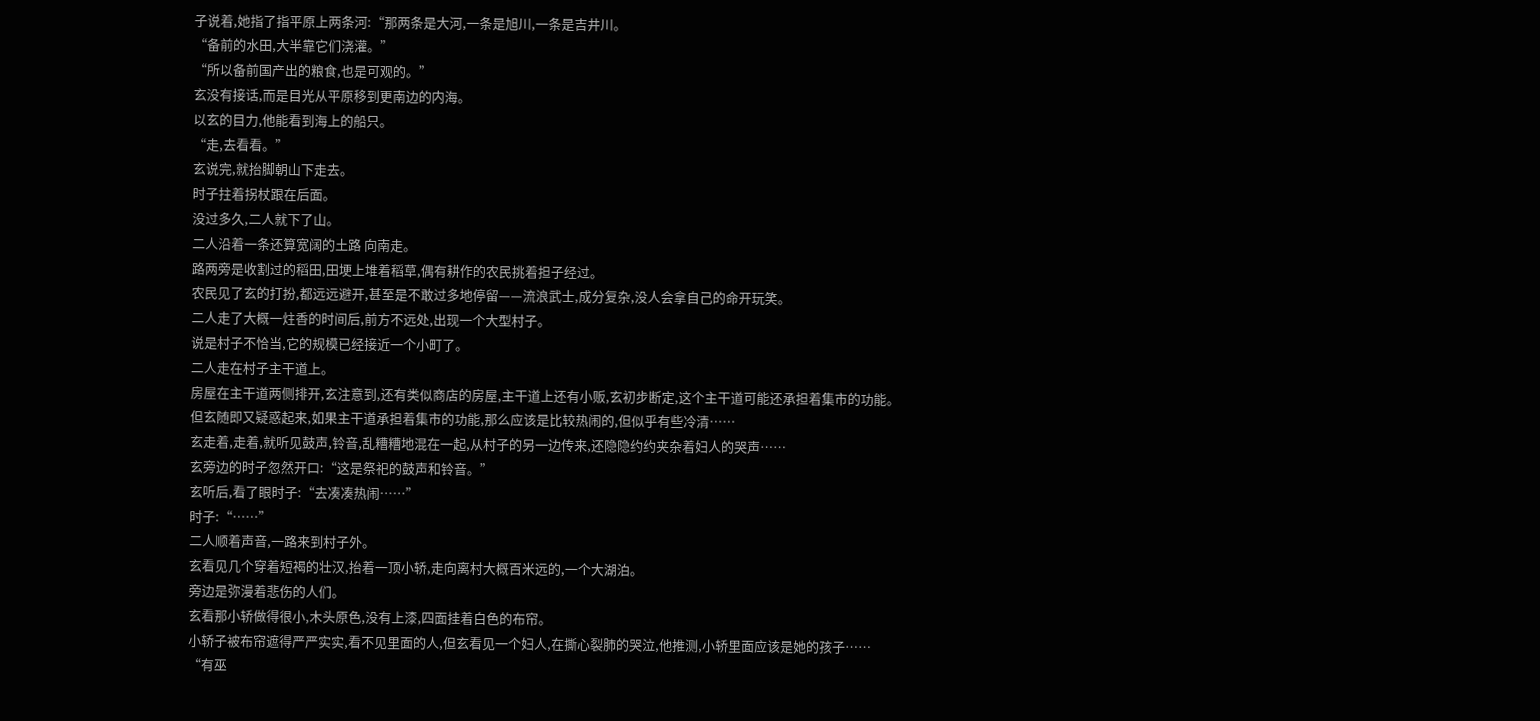子说着,她指了指平原上两条河:“那两条是大河,一条是旭川,一条是吉井川。
“备前的水田,大半靠它们浇灌。”
“所以备前国产出的粮食,也是可观的。”
玄没有接话,而是目光从平原移到更南边的内海。
以玄的目力,他能看到海上的船只。
“走,去看看。”
玄说完,就抬脚朝山下走去。
时子拄着拐杖跟在后面。
没过多久,二人就下了山。
二人沿着一条还算宽阔的土路 向南走。
路两旁是收割过的稻田,田埂上堆着稻草,偶有耕作的农民挑着担子经过。
农民见了玄的打扮,都远远避开,甚至是不敢过多地停留——流浪武士,成分复杂,没人会拿自己的命开玩笑。
二人走了大概一炷香的时间后,前方不远处,出现一个大型村子。
说是村子不恰当,它的规模已经接近一个小町了。
二人走在村子主干道上。
房屋在主干道两侧排开,玄注意到,还有类似商店的房屋,主干道上还有小贩,玄初步断定,这个主干道可能还承担着集市的功能。
但玄随即又疑惑起来,如果主干道承担着集市的功能,那么应该是比较热闹的,但似乎有些冷清……
玄走着,走着,就听见鼓声,铃音,乱糟糟地混在一起,从村子的另一边传来,还隐隐约约夹杂着妇人的哭声……
玄旁边的时子忽然开口:“这是祭祀的鼓声和铃音。”
玄听后,看了眼时子:“去凑凑热闹……”
时子:“……”
二人顺着声音,一路来到村子外。
玄看见几个穿着短褐的壮汉,抬着一顶小轿,走向离村大概百米远的,一个大湖泊。
旁边是弥漫着悲伤的人们。
玄看那小轿做得很小,木头原色,没有上漆,四面挂着白色的布帘。
小轿子被布帘遮得严严实实,看不见里面的人,但玄看见一个妇人,在撕心裂肺的哭泣,他推测,小轿里面应该是她的孩子……
“有巫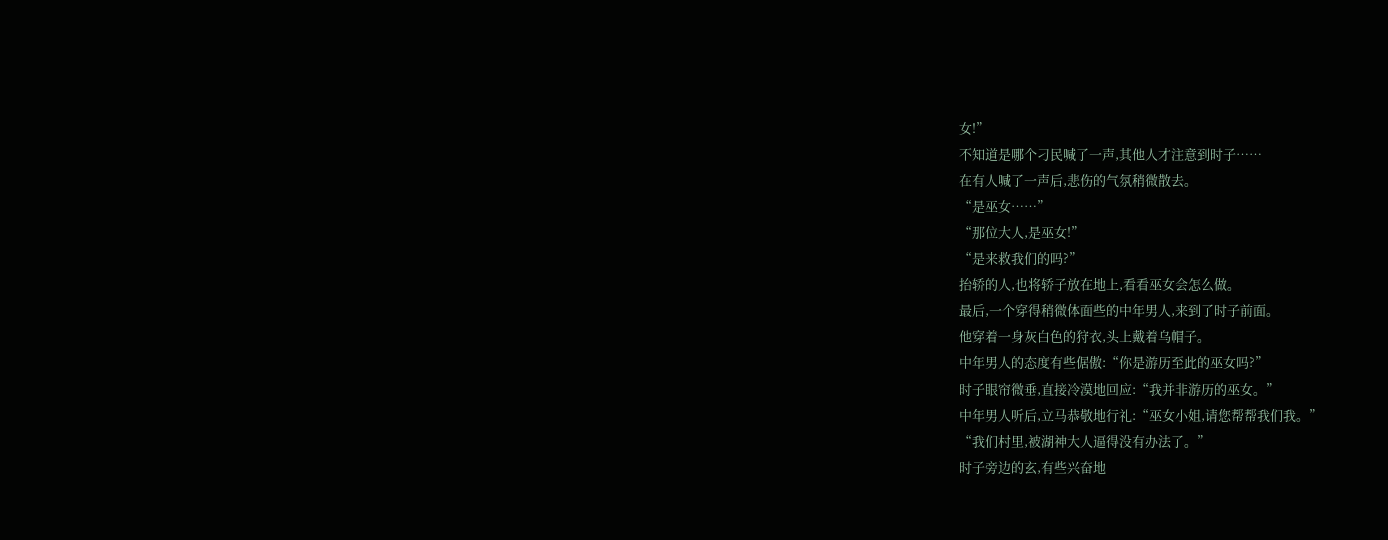女!”
不知道是哪个刁民喊了一声,其他人才注意到时子……
在有人喊了一声后,悲伤的气氛稍微散去。
“是巫女……”
“那位大人,是巫女!”
“是来救我们的吗?”
抬轿的人,也将轿子放在地上,看看巫女会怎么做。
最后,一个穿得稍微体面些的中年男人,来到了时子前面。
他穿着一身灰白色的狩衣,头上戴着乌帽子。
中年男人的态度有些倨傲:“你是游历至此的巫女吗?”
时子眼帘微垂,直接冷漠地回应:“我并非游历的巫女。”
中年男人听后,立马恭敬地行礼:“巫女小姐,请您帮帮我们我。”
“我们村里,被湖神大人逼得没有办法了。”
时子旁边的玄,有些兴奋地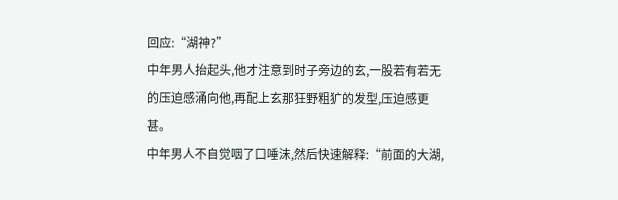回应:“湖神?”
中年男人抬起头,他才注意到时子旁边的玄,一股若有若无的压迫感涌向他,再配上玄那狂野粗犷的发型,压迫感更甚。
中年男人不自觉咽了口唾沫,然后快速解释:“前面的大湖,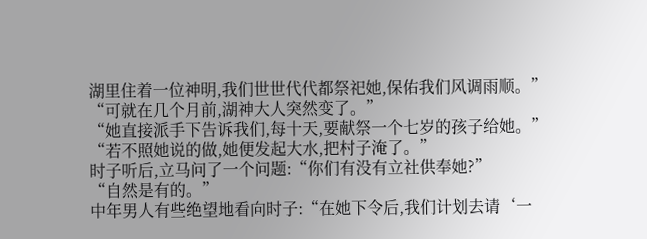湖里住着一位神明,我们世世代代都祭祀她,保佑我们风调雨顺。”
“可就在几个月前,湖神大人突然变了。”
“她直接派手下告诉我们,每十天,要献祭一个七岁的孩子给她。”
“若不照她说的做,她便发起大水,把村子淹了。”
时子听后,立马问了一个问题:“你们有没有立社供奉她?”
“自然是有的。”
中年男人有些绝望地看向时子:“在她下令后,我们计划去请‘一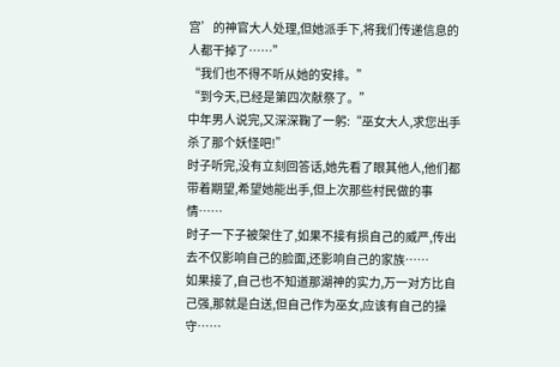宫’的神官大人处理,但她派手下,将我们传递信息的人都干掉了……”
“我们也不得不听从她的安排。”
“到今天,已经是第四次献祭了。”
中年男人说完,又深深鞠了一躬:“巫女大人,求您出手杀了那个妖怪吧!”
时子听完,没有立刻回答话,她先看了眼其他人,他们都带着期望,希望她能出手,但上次那些村民做的事情……
时子一下子被架住了,如果不接有损自己的威严,传出去不仅影响自己的脸面,还影响自己的家族……
如果接了,自己也不知道那湖神的实力,万一对方比自己强,那就是白送,但自己作为巫女,应该有自己的操守……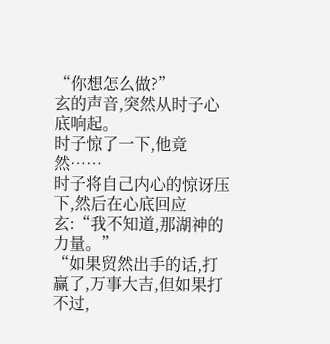“你想怎么做?”
玄的声音,突然从时子心底响起。
时子惊了一下,他竟然……
时子将自己内心的惊讶压下,然后在心底回应玄:“我不知道,那湖神的力量。”
“如果贸然出手的话,打赢了,万事大吉,但如果打不过,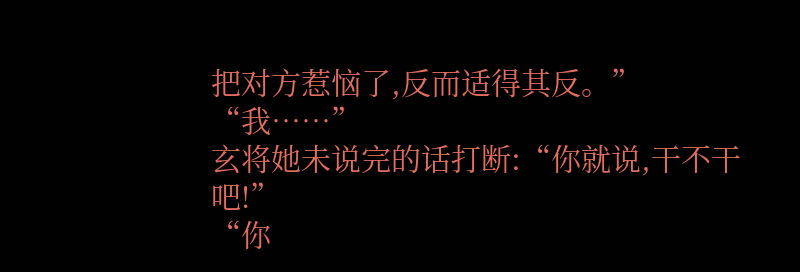把对方惹恼了,反而适得其反。”
“我……”
玄将她未说完的话打断:“你就说,干不干吧!”
“你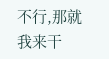不行,那就我来干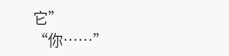它”
“你……”